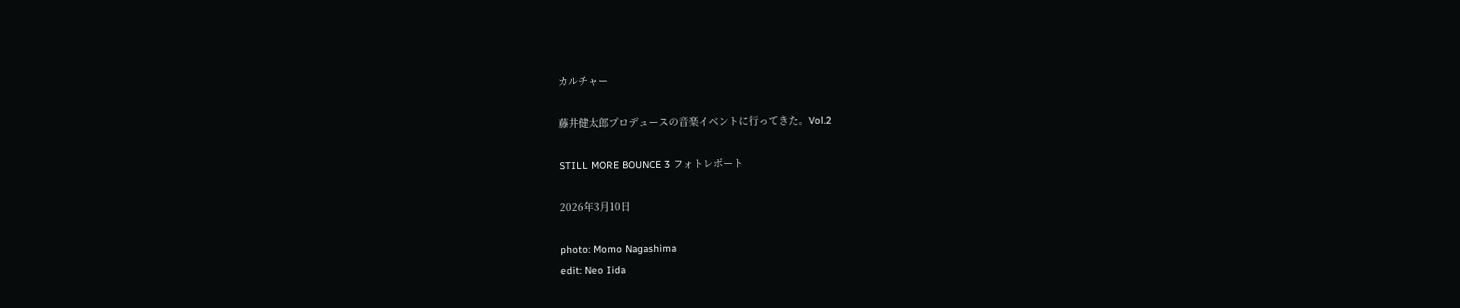カルチャー

藤井健太郎プロデュースの音楽イベントに行ってきた。Vol.2

STILL MORE BOUNCE 3 フォトレポート

2026年3月10日

photo: Momo Nagashima
edit: Neo Iida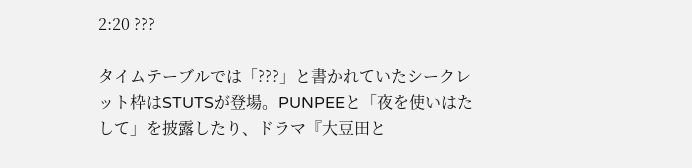2:20 ???

タイムテーブルでは「???」と書かれていたシークレット枠はSTUTSが登場。PUNPEEと「夜を使いはたして」を披露したり、ドラマ『大豆田と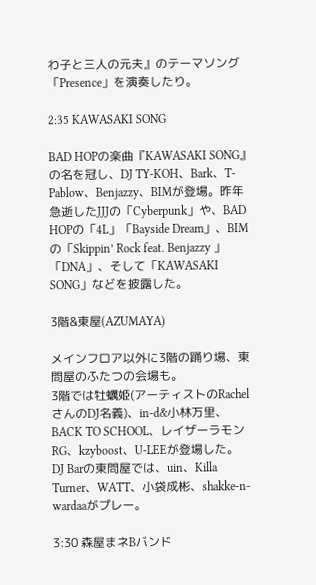わ子と三人の元夫』のテーマソング「Presence」を演奏したり。

2:35 KAWASAKI SONG

BAD HOPの楽曲『KAWASAKI SONG』の名を冠し、DJ TY-KOH、Bark、T-Pablow、Benjazzy、BIMが登場。昨年急逝したJJJの「Cyberpunk」や、BAD HOPの「4L」「Bayside Dream」、BIMの「Skippin’ Rock feat. Benjazzy 」「DNA」、そして「KAWASAKI SONG」などを披露した。

3階&東屋(AZUMAYA)

メインフロア以外に3階の踊り場、東問屋のふたつの会場も。
3階では牡蠣姫(アーティストのRachelさんのDJ名義)、in-d&小林万里、BACK TO SCHOOL、レイザーラモンRG、kzyboost、U-LEEが登場した。
DJ Barの東問屋では、uin、Killa Turner、WATT、小袋成彬、shakke-n-wardaaがプレー。

3:30 森屋まネBバンド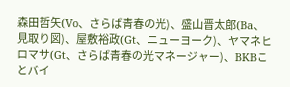森田哲矢(Vo、さらば青春の光)、盛山晋太郎(Ba、見取り図)、屋敷裕政(Gt、ニューヨーク)、ヤマネヒロマサ(Gt、さらば青春の光マネージャー)、BKBことバイ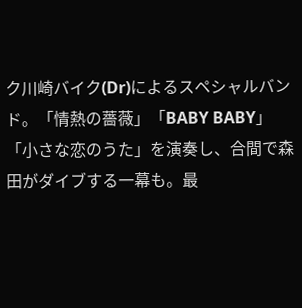ク川崎バイク(Dr)によるスペシャルバンド。「情熱の薔薇」「BABY BABY」「小さな恋のうた」を演奏し、合間で森田がダイブする一幕も。最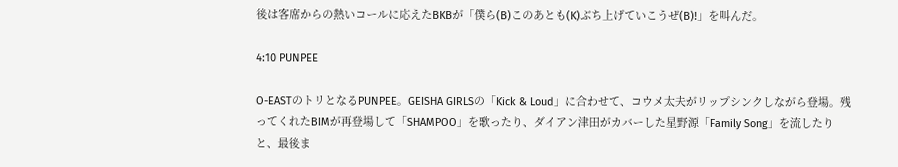後は客席からの熱いコールに応えたBKBが「僕ら(B)このあとも(K)ぶち上げていこうぜ(B)!」を叫んだ。

4:10 PUNPEE

O-EASTのトリとなるPUNPEE。GEISHA GIRLSの「Kick & Loud」に合わせて、コウメ太夫がリップシンクしながら登場。残ってくれたBIMが再登場して「SHAMPOO」を歌ったり、ダイアン津田がカバーした星野源「Family Song」を流したりと、最後ま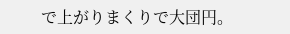で上がりまくりで大団円。